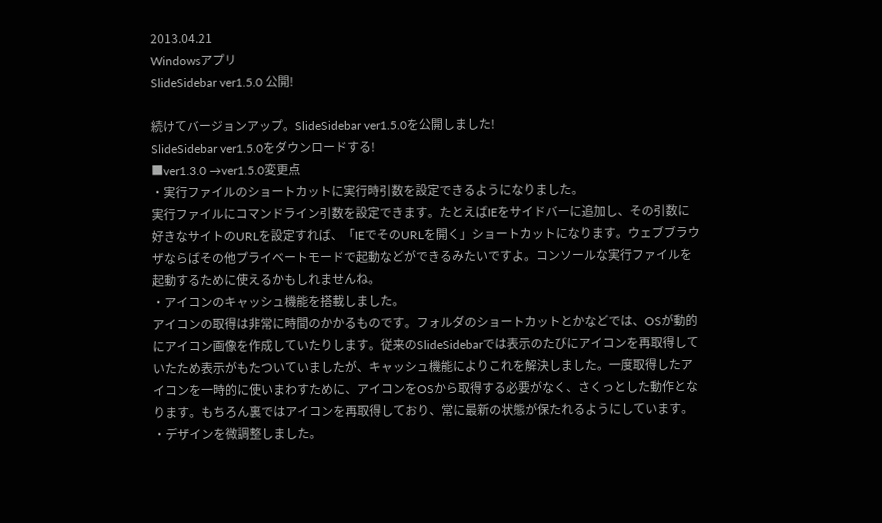2013.04.21
Windowsアプリ
SlideSidebar ver1.5.0 公開!

続けてバージョンアップ。SlideSidebar ver1.5.0を公開しました!
SlideSidebar ver1.5.0をダウンロードする!
■ver1.3.0 →ver1.5.0変更点
・実行ファイルのショートカットに実行時引数を設定できるようになりました。
実行ファイルにコマンドライン引数を設定できます。たとえばIEをサイドバーに追加し、その引数に好きなサイトのURLを設定すれば、「IEでそのURLを開く」ショートカットになります。ウェブブラウザならばその他プライベートモードで起動などができるみたいですよ。コンソールな実行ファイルを起動するために使えるかもしれませんね。
・アイコンのキャッシュ機能を搭載しました。
アイコンの取得は非常に時間のかかるものです。フォルダのショートカットとかなどでは、OSが動的にアイコン画像を作成していたりします。従来のSlideSidebarでは表示のたびにアイコンを再取得していたため表示がもたついていましたが、キャッシュ機能によりこれを解決しました。一度取得したアイコンを一時的に使いまわすために、アイコンをOSから取得する必要がなく、さくっとした動作となります。もちろん裏ではアイコンを再取得しており、常に最新の状態が保たれるようにしています。
・デザインを微調整しました。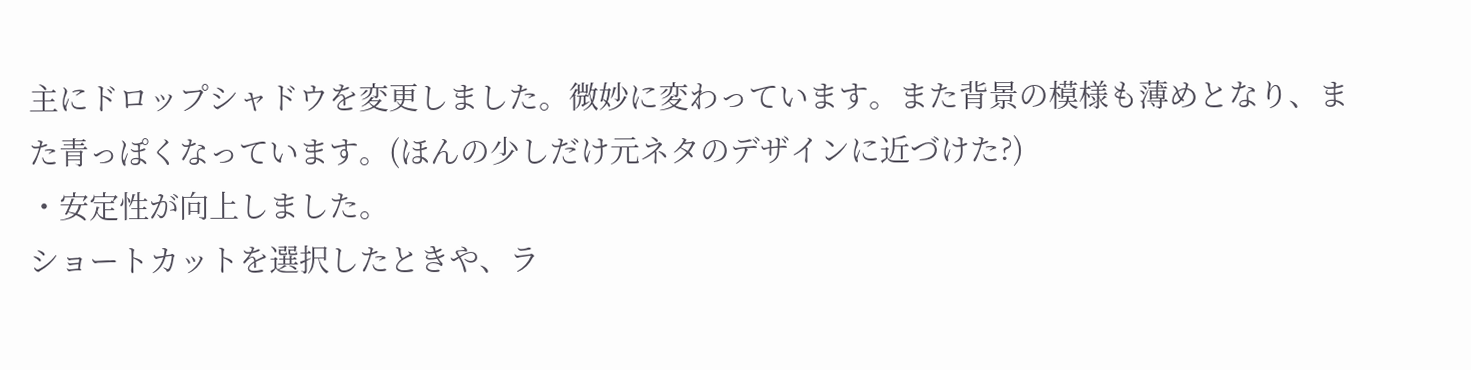主にドロップシャドウを変更しました。微妙に変わっています。また背景の模様も薄めとなり、また青っぽくなっています。(ほんの少しだけ元ネタのデザインに近づけた?)
・安定性が向上しました。
ショートカットを選択したときや、ラ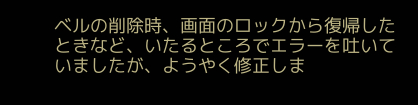ベルの削除時、画面のロックから復帰したときなど、いたるところでエラーを吐いていましたが、ようやく修正しま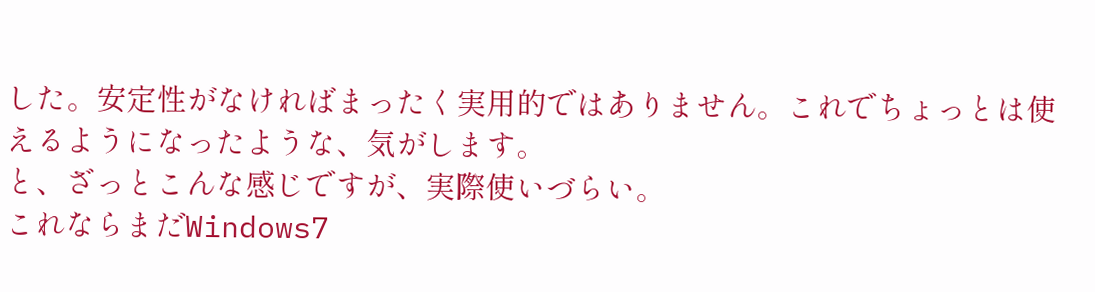した。安定性がなければまったく実用的ではありません。これでちょっとは使えるようになったような、気がします。
と、ざっとこんな感じですが、実際使いづらい。
これならまだWindows7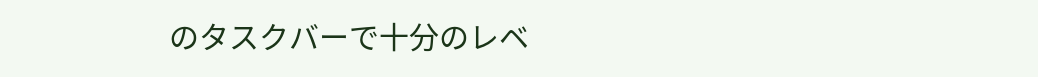のタスクバーで十分のレベ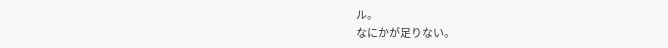ル。
なにかが足りない。